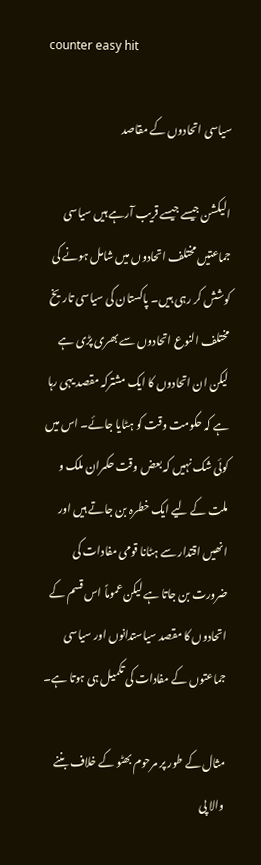counter easy hit

سیاسی اتحادوں کے مقاصد

الیکشن جیسے جیسے قریب آرہے ہیں سیاسی جماعتیں مختلف اتحادوں میں شامل ہونے کی کوشش کر رہی ہیں۔ پاکستان کی سیاسی تاریخ مختلف النوع اتحادوں سے بھری پڑی ہے لیکن ان اتحادوں کا ایک مشترکہ مقصد یہی رہا ہے کہ حکومت وقت کو ہٹایا جائے۔ اس میں کوئی شک نہیں کہ بعض وقت حکمران ملک و ملت کے لیے ایک خطرہ بن جاتے ہیں اور انھیں اقتدار سے ہٹانا قومی مفادات کی ضرورت بن جاتا ہے لیکن عموماً اس قسم کے اتحادوں کا مقصد سیاستدانوں اور سیاسی جماعتوں کے مفادات کی تکمیل ہی ہوتا ہے۔

مثال کے طور پر مرحوم بھٹو کے خلاف بننے والا پی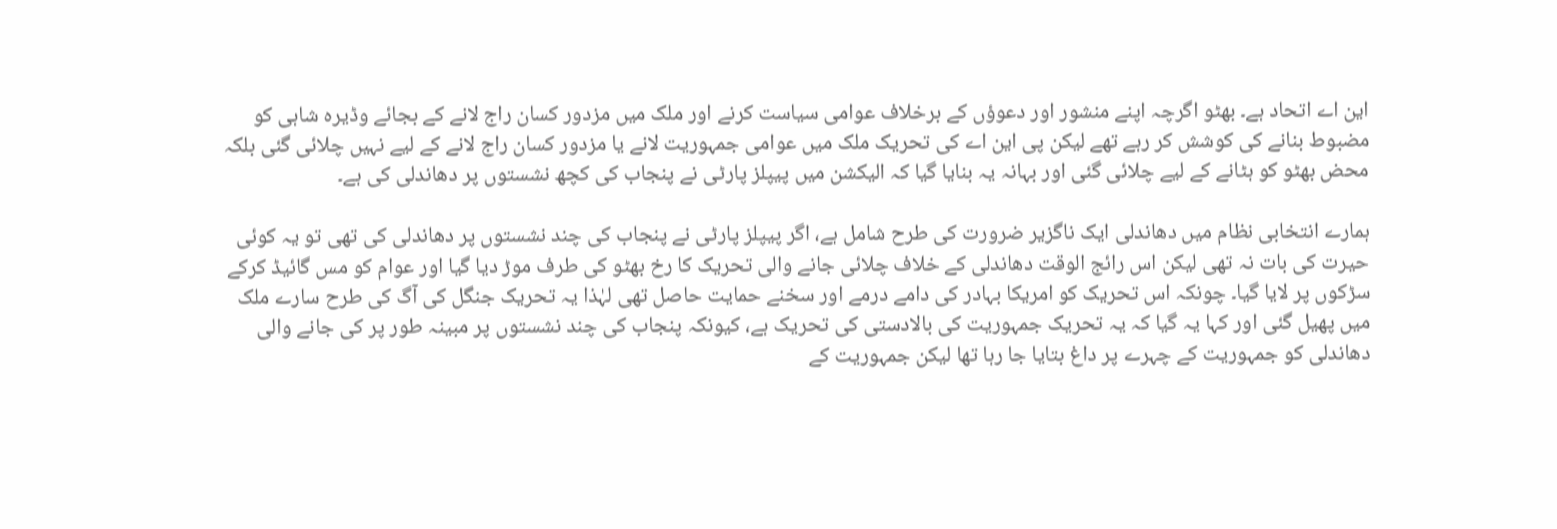این اے اتحاد ہے۔ بھٹو اگرچہ اپنے منشور اور دعوؤں کے برخلاف عوامی سیاست کرنے اور ملک میں مزدور کسان راج لانے کے بجائے وڈیرہ شاہی کو مضبوط بنانے کی کوشش کر رہے تھے لیکن پی این اے کی تحریک ملک میں عوامی جمہوریت لانے یا مزدور کسان راج لانے کے لیے نہیں چلائی گئی بلکہ محض بھٹو کو ہٹانے کے لیے چلائی گئی اور بہانہ یہ بنایا گیا کہ الیکشن میں پیپلز پارٹی نے پنجاب کی کچھ نشستوں پر دھاندلی کی ہے۔

ہمارے انتخابی نظام میں دھاندلی ایک ناگزیر ضرورت کی طرح شامل ہے، اگر پیپلز پارٹی نے پنجاب کی چند نشستوں پر دھاندلی کی تھی تو یہ کوئی حیرت کی بات نہ تھی لیکن اس رائج الوقت دھاندلی کے خلاف چلائی جانے والی تحریک کا رخ بھٹو کی طرف موڑ دیا گیا اور عوام کو مس گائیڈ کرکے سڑکوں پر لایا گیا۔ چونکہ اس تحریک کو امریکا بہادر کی دامے درمے اور سخنے حمایت حاصل تھی لہٰذا یہ تحریک جنگل کی آگ کی طرح سارے ملک میں پھیل گئی اور کہا یہ گیا کہ یہ تحریک جمہوریت کی بالادستی کی تحریک ہے، کیونکہ پنجاب کی چند نشستوں پر مبینہ طور پر کی جانے والی دھاندلی کو جمہوریت کے چہرے پر داغ بتایا جا رہا تھا لیکن جمہوریت کے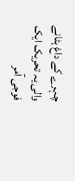چہرے کے داغ ہٹانے والی یہ تحریک ایک فوجی آمر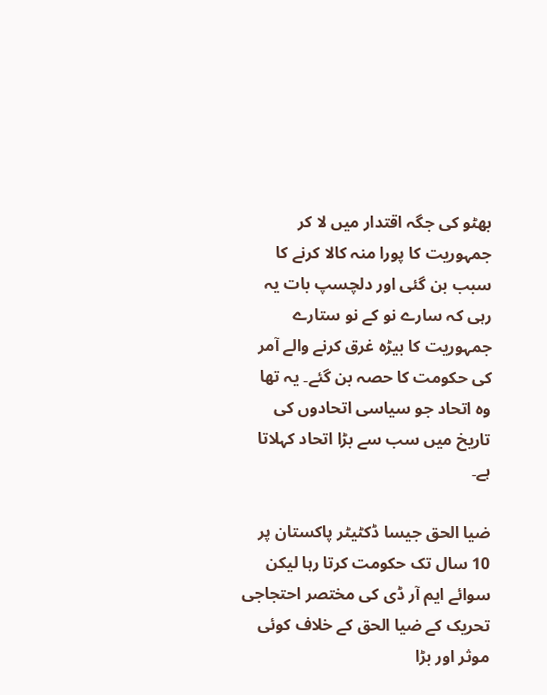بھٹو کی جگہ اقتدار میں لا کر جمہوریت کا پورا منہ کالا کرنے کا سبب بن گئی اور دلچسپ بات یہ رہی کہ سارے نو کے نو ستارے جمہوریت کا بیڑہ غرق کرنے والے آمر کی حکومت کا حصہ بن گئے۔ یہ تھا وہ اتحاد جو سیاسی اتحادوں کی تاریخ میں سب سے بڑا اتحاد کہلاتا ہے۔

ضیا الحق جیسا ڈکٹیٹر پاکستان پر 10 سال تک حکومت کرتا رہا لیکن سوائے ایم آر ڈی کی مختصر احتجاجی تحریک کے ضیا الحق کے خلاف کوئی موثر اور بڑا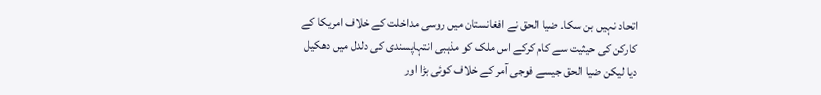اتحاد نہیں بن سکا۔ ضیا الحق نے افغانستان میں روسی مداخلت کے خلاف امریکا کے کارکن کی حیثیت سے کام کرکے اس ملک کو مذہبی انتہاپسندی کی دلدل میں دھکیل دیا لیکن ضیا الحق جیسے فوجی آمر کے خلاف کوئی بڑا اور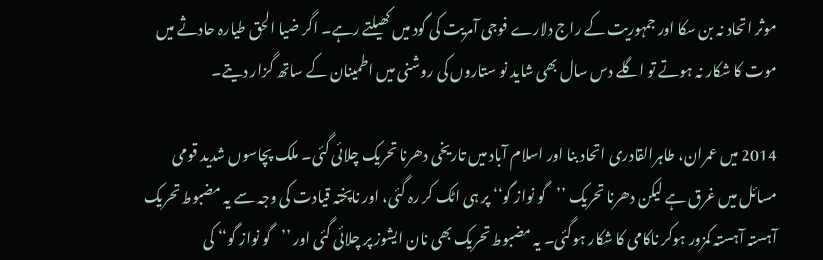موثر اتحاد نہ بن سکا اور جمہوریت کے راج دلارے فوجی آمریت کی گود میں کھیلتے رہے۔ اگر ضیا الحق طیارہ حادثے میں موت کا شکار نہ ہوتے تو اگلے دس سال بھی شاید نو ستاروں کی روشنی میں اطمینان کے ساتھ گزار دیتے۔

2014 میں عمران، طاہرالقادری اتحاد بنا اور اسلام آباد میں تاریخی دھرنا تحریک چلائی گئی۔ ملک پچاسوں شدید قومی مسائل میں غرق ہے لیکن دھرنا تحریک ’’گو نواز گو‘‘ پر ہی اٹک کر رہ گئی، اور ناپختہ قیادت کی وجہ سے یہ مضبوط تحریک آہستہ آہستہ کمزور ہوکر ناکامی کا شکار ہوگئی۔ یہ مضبوط تحریک بھی نان ایشوز پر چلائی گئی اور ’’گو نواز گو‘‘ کی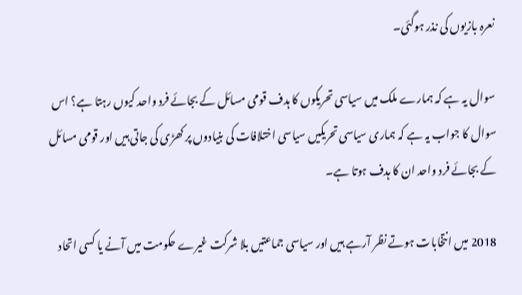نعرہ بازیوں کی نذر ہوگئی۔

سوال یہ ہے کہ ہمارے ملک میں سیاسی تحریکوں کا ہدف قومی مسائل کے بجائے فرد واحد کیوں رہتا ہے؟ اس سوال کا جواب یہ ہے کہ ہماری سیاسی تحریکیں سیاسی اختلافات کی بنیادوں پر کھڑی کی جاتی ہیں اور قومی مسائل کے بجائے فرد واحد ان کا ہدف ہوتا ہے۔

2018 میں انتخابات ہوتے نظر آرہے ہیں اور سیاسی جماعتیں بلا شرکت غیرے حکومت میں آنے یا کسی اتحاد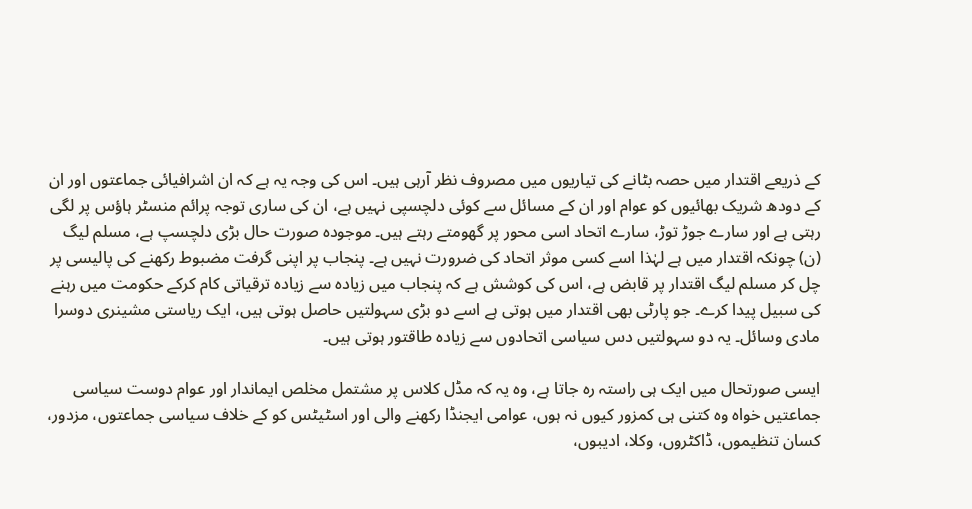کے ذریعے اقتدار میں حصہ بٹانے کی تیاریوں میں مصروف نظر آرہی ہیں۔ اس کی وجہ یہ ہے کہ ان اشرافیائی جماعتوں اور ان کے دودھ شریک بھائیوں کو عوام اور ان کے مسائل سے کوئی دلچسپی نہیں ہے، ان کی ساری توجہ پرائم منسٹر ہاؤس پر لگی رہتی ہے اور سارے جوڑ توڑ، سارے اتحاد اسی محور پر گھومتے رہتے ہیں۔ موجودہ صورت حال بڑی دلچسپ ہے، مسلم لیگ (ن) چونکہ اقتدار میں ہے لہٰذا اسے کسی موثر اتحاد کی ضرورت نہیں ہے۔ پنجاب پر اپنی گرفت مضبوط رکھنے کی پالیسی پر چل کر مسلم لیگ اقتدار پر قابض ہے، اس کی کوشش ہے کہ پنجاب میں زیادہ سے زیادہ ترقیاتی کام کرکے حکومت میں رہنے کی سبیل پیدا کرے۔ جو پارٹی بھی اقتدار میں ہوتی ہے اسے دو بڑی سہولتیں حاصل ہوتی ہیں، ایک ریاستی مشینری دوسرا مادی وسائل۔ یہ دو سہولتیں دس سیاسی اتحادوں سے زیادہ طاقتور ہوتی ہیں۔

ایسی صورتحال میں ایک ہی راستہ رہ جاتا ہے، وہ یہ کہ مڈل کلاس پر مشتمل مخلص ایماندار اور عوام دوست سیاسی جماعتیں خواہ وہ کتنی ہی کمزور کیوں نہ ہوں، عوامی ایجنڈا رکھنے والی اور اسٹیٹس کو کے خلاف سیاسی جماعتوں، مزدور، کسان تنظیموں، ڈاکٹروں، وکلا، ادیبوں،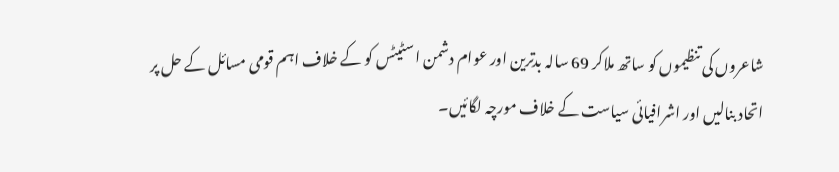شاعروں کی تنظیموں کو ساتھ ملاکر 69 سالہ بدترین اور عوام دشمن اسٹیٹس کو کے خلاف اہم قومی مسائل کے حل پر اتحاد بنالیں اور اشرافیائی سیاست کے خلاف مورچہ لگائیں۔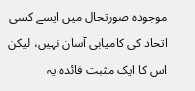موجودہ صورتحال میں ایسے کسی اتحاد کی کامیابی آسان نہیں، لیکن اس کا ایک مثبت فائدہ یہ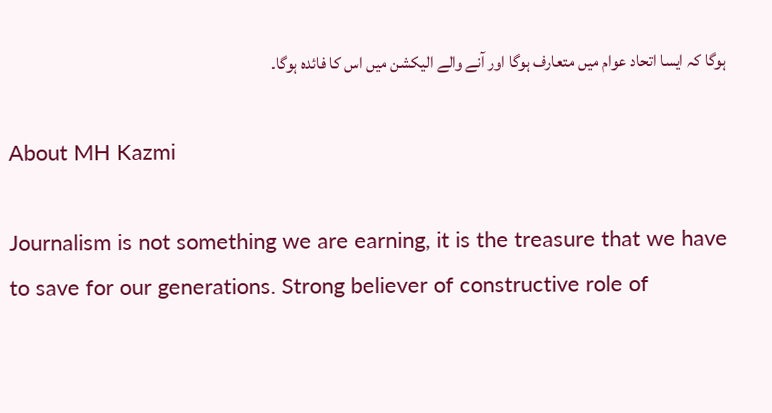ہوگا کہ ایسا اتحاد عوام میں متعارف ہوگا اور آنے والے الیکشن میں اس کا فائدہ ہوگا۔

About MH Kazmi

Journalism is not something we are earning, it is the treasure that we have to save for our generations. Strong believer of constructive role of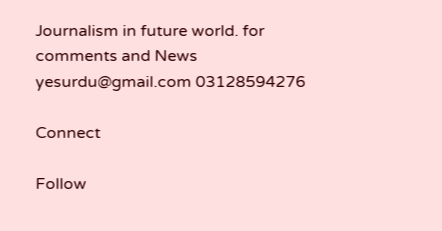Journalism in future world. for comments and News yesurdu@gmail.com 03128594276

Connect

Follow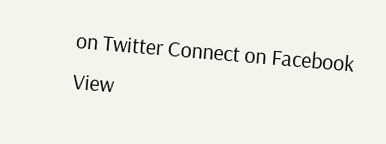on Twitter Connect on Facebook View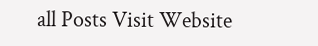all Posts Visit Website